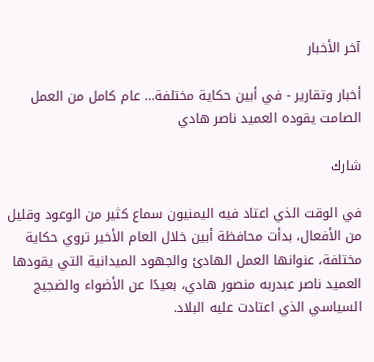آخر الأخبار

أخبار وتقارير - في أبين حكاية مختلفة… عام كامل من العمل الصامت يقوده العميد ناصر هادي

شارك

في الوقت الذي اعتاد فيه اليمنيون سماع كثير من الوعود وقليل من الأفعال، بدأت محافظة أبين خلال العام الأخير تروي حكاية مختلفة، عنوانها العمل الهادئ والجهود الميدانية التي يقودها العميد ناصر عبدربه منصور هادي، بعيدًا عن الأضواء والضجيج السياسي الذي اعتادت عليه البلاد.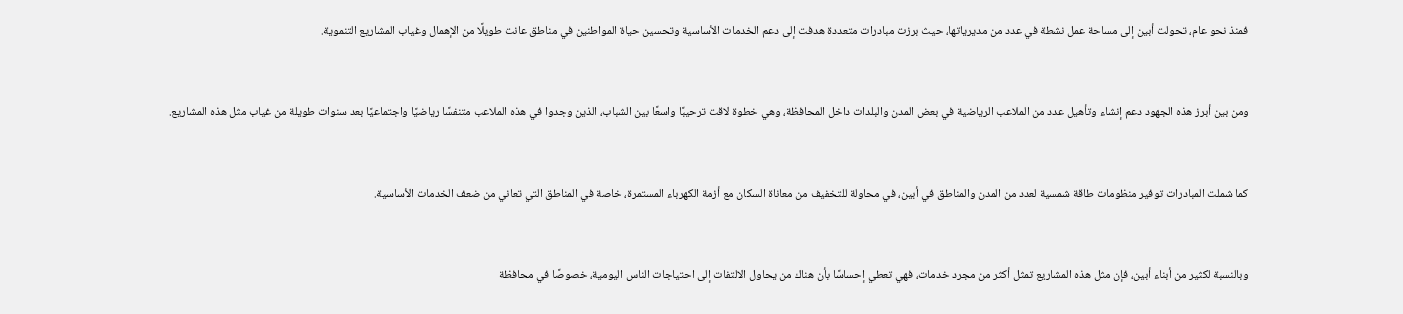فمنذ نحو عام، تحولت أبين إلى مساحة عمل نشطة في عدد من مديرياتها، حيث برزت مبادرات متعددة هدفت إلى دعم الخدمات الأساسية وتحسين حياة المواطنين في مناطق عانت طويلًا من الإهمال وغياب المشاريع التنموية.


ومن بين أبرز هذه الجهود دعم إنشاء وتأهيل عدد من الملاعب الرياضية في بعض المدن والبلدات داخل المحافظة، وهي خطوة لاقت ترحيبًا واسعًا بين الشباب، الذين وجدوا في هذه الملاعب متنفسًا رياضيًا واجتماعيًا بعد سنوات طويلة من غياب مثل هذه المشاريع.


كما شملت المبادرات توفير منظومات طاقة شمسية لعدد من المدن والمناطق في أبين، في محاولة للتخفيف من معاناة السكان مع أزمة الكهرباء المستمرة، خاصة في المناطق التي تعاني من ضعف الخدمات الأساسية.


وبالنسبة لكثير من أبناء أبين، فإن مثل هذه المشاريع تمثل أكثر من مجرد خدمات، فهي تعطي إحساسًا بأن هناك من يحاول الالتفات إلى احتياجات الناس اليومية، خصوصًا في محافظة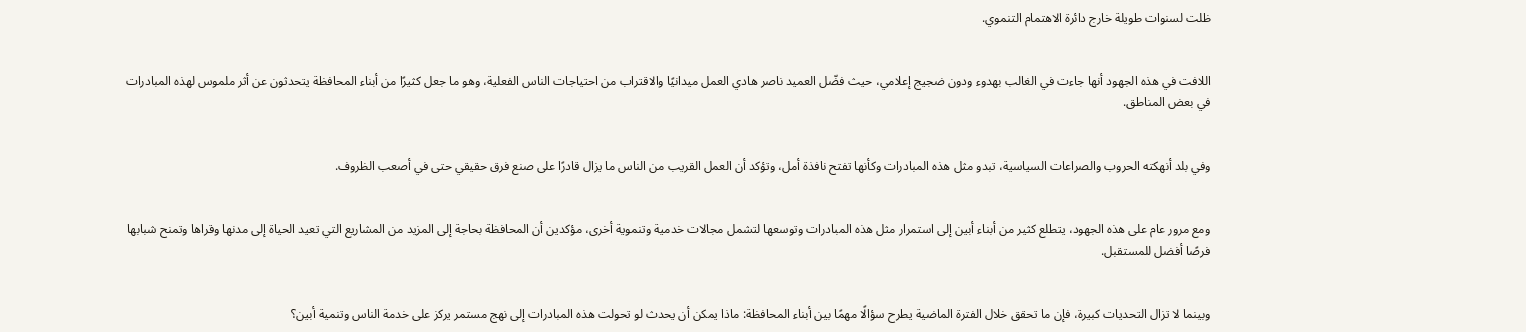ظلت لسنوات طويلة خارج دائرة الاهتمام التنموي.


اللافت في هذه الجهود أنها جاءت في الغالب بهدوء ودون ضجيج إعلامي، حيث فضّل العميد ناصر هادي العمل ميدانيًا والاقتراب من احتياجات الناس الفعلية، وهو ما جعل كثيرًا من أبناء المحافظة يتحدثون عن أثر ملموس لهذه المبادرات في بعض المناطق.


وفي بلد أنهكته الحروب والصراعات السياسية، تبدو مثل هذه المبادرات وكأنها تفتح نافذة أمل، وتؤكد أن العمل القريب من الناس ما يزال قادرًا على صنع فرق حقيقي حتى في أصعب الظروف.


ومع مرور عام على هذه الجهود، يتطلع كثير من أبناء أبين إلى استمرار مثل هذه المبادرات وتوسعها لتشمل مجالات خدمية وتنموية أخرى، مؤكدين أن المحافظة بحاجة إلى المزيد من المشاريع التي تعيد الحياة إلى مدنها وقراها وتمنح شبابها فرصًا أفضل للمستقبل.


وبينما لا تزال التحديات كبيرة، فإن ما تحقق خلال الفترة الماضية يطرح سؤالًا مهمًا بين أبناء المحافظة: ماذا يمكن أن يحدث لو تحولت هذه المبادرات إلى نهج مستمر يركز على خدمة الناس وتنمية أبين؟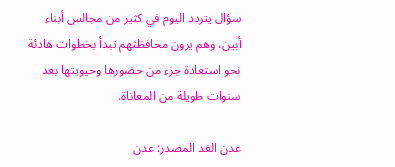سؤال يتردد اليوم في كثير من مجالس أبناء أبين، وهم يرون محافظتهم تبدأ بخطوات هادئة نحو استعادة جزء من حضورها وحيويتها بعد سنوات طويلة من المعاناة.

عدن الغد المصدر: عدن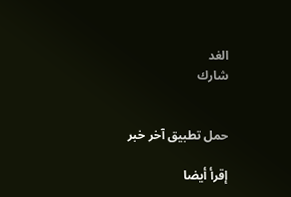الغد
شارك


حمل تطبيق آخر خبر

إقرأ أيضا